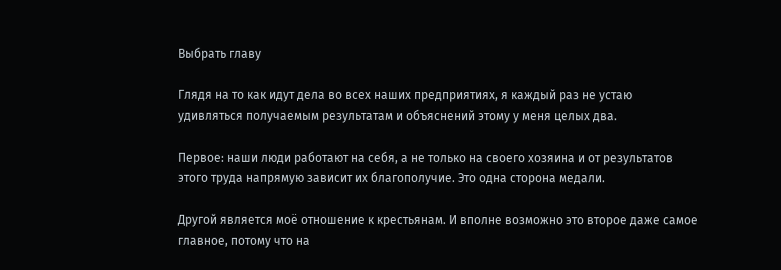Выбрать главу

Глядя на то как идут дела во всех наших предприятиях, я каждый раз не устаю удивляться получаемым результатам и объяснений этому у меня целых два.

Первое: наши люди работают на себя, а не только на своего хозяина и от результатов этого труда напрямую зависит их благополучие. Это одна сторона медали.

Другой является моё отношение к крестьянам. И вполне возможно это второе даже самое главное, потому что на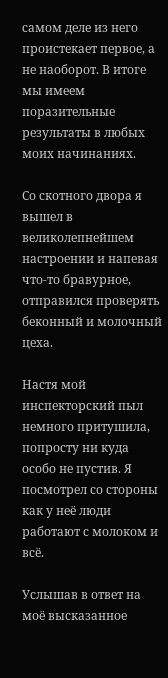самом деле из него проистекает первое, а не наоборот. В итоге мы имеем поразительные результаты в любых моих начинаниях.

Со скотного двора я вышел в великолепнейшем настроении и напевая что-то бравурное, отправился проверять беконный и молочный цеха.

Настя мой инспекторский пыл немного притушила, попросту ни куда особо не пустив. Я посмотрел со стороны как у неё люди работают с молоком и всё.

Услышав в ответ на моё высказанное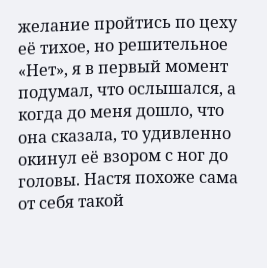желание пройтись по цеху её тихое, но решительное «Нет», я в первый момент подумал, что ослышался, а когда до меня дошло, что она сказала, то удивленно окинул её взором с ног до головы. Настя похоже сама от себя такой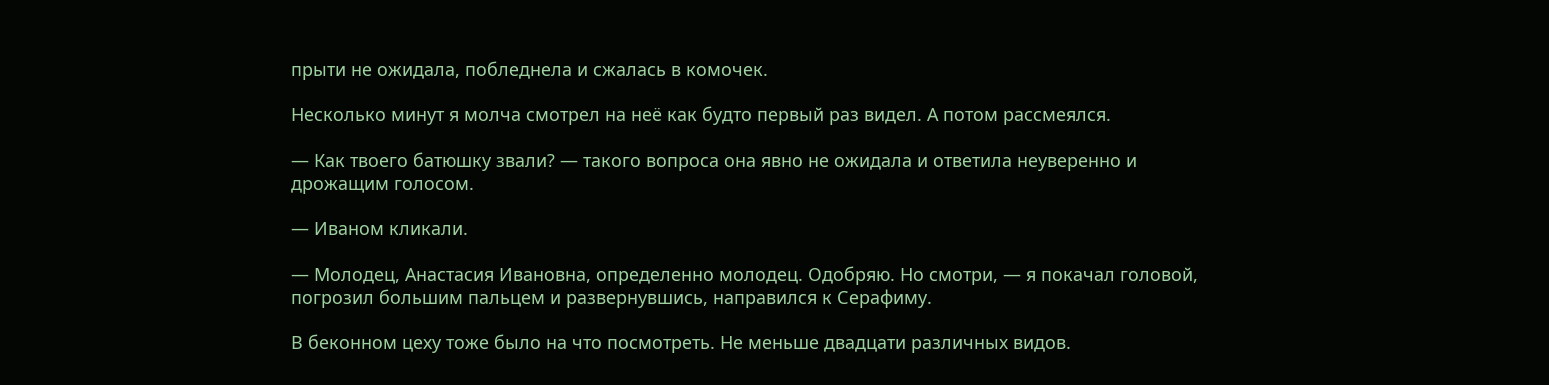прыти не ожидала, побледнела и сжалась в комочек.

Несколько минут я молча смотрел на неё как будто первый раз видел. А потом рассмеялся.

— Как твоего батюшку звали? — такого вопроса она явно не ожидала и ответила неуверенно и дрожащим голосом.

— Иваном кликали.

— Молодец, Анастасия Ивановна, определенно молодец. Одобряю. Но смотри, — я покачал головой, погрозил большим пальцем и развернувшись, направился к Серафиму.

В беконном цеху тоже было на что посмотреть. Не меньше двадцати различных видов.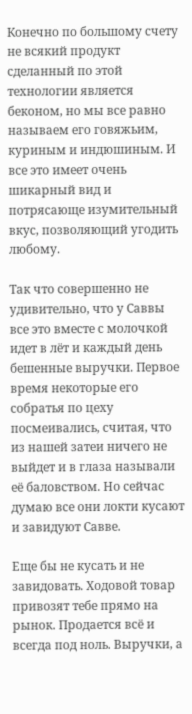Конечно по большому счету не всякий продукт сделанный по этой технологии является беконом, но мы все равно называем его говяжьим, куриным и индюшиным. И все это имеет очень шикарный вид и потрясающе изумительный вкус, позволяющий угодить любому.

Так что совершенно не удивительно, что у Саввы все это вместе с молочкой идет в лёт и каждый день бешенные выручки. Первое время некоторые его собратья по цеху посмеивались, считая, что из нашей затеи ничего не выйдет и в глаза называли её баловством. Но сейчас думаю все они локти кусают и завидуют Савве.

Еще бы не кусать и не завидовать. Ходовой товар привозят тебе прямо на рынок. Продается всё и всегда под ноль. Выручки, а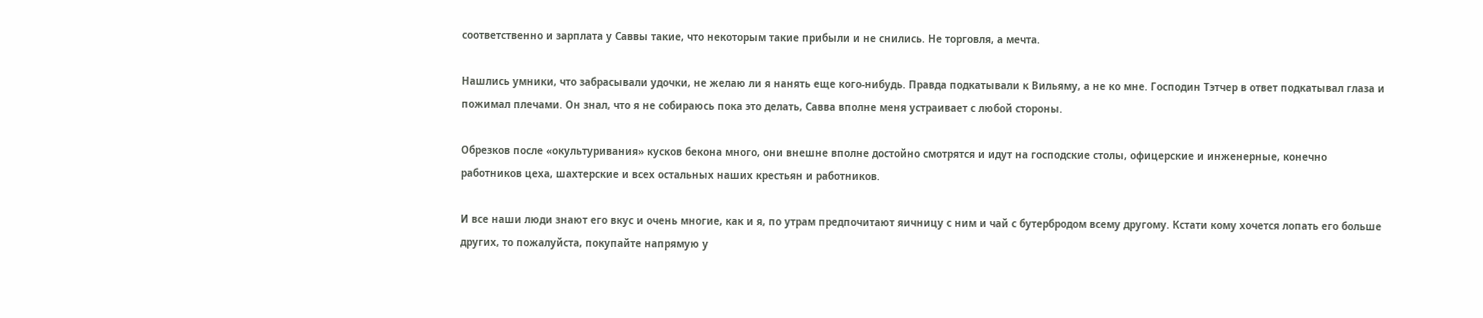соответственно и зарплата у Саввы такие, что некоторым такие прибыли и не снились. Не торговля, а мечта.

Нашлись умники, что забрасывали удочки, не желаю ли я нанять еще кого-нибудь. Правда подкатывали к Вильяму, а не ко мне. Господин Тэтчер в ответ подкатывал глаза и пожимал плечами. Он знал, что я не собираюсь пока это делать, Савва вполне меня устраивает с любой стороны.

Обрезков после «окультуривания» кусков бекона много, они внешне вполне достойно смотрятся и идут на господские столы, офицерские и инженерные, конечно работников цеха, шахтерские и всех остальных наших крестьян и работников.

И все наши люди знают его вкус и очень многие, как и я, по утрам предпочитают яичницу с ним и чай с бутербродом всему другому. Кстати кому хочется лопать его больше других, то пожалуйста, покупайте напрямую у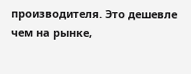производителя. Это дешевле чем на рынке,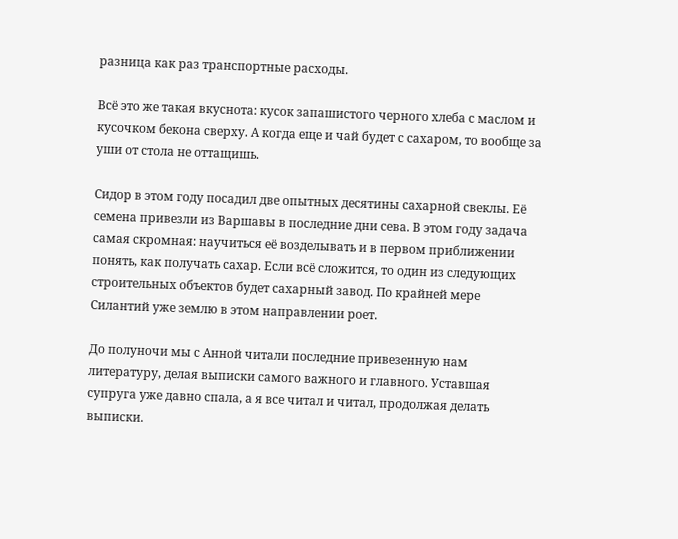разница как раз транспортные расходы.

Всё это же такая вкуснота: кусок запашистого черного хлеба с маслом и кусочком бекона сверху. А когда еще и чай будет с сахаром, то вообще за уши от стола не оттащишь.

Сидор в этом году посадил две опытных десятины сахарной свеклы. Её семена привезли из Варшавы в последние дни сева. В этом году задача самая скромная: научиться её возделывать и в первом приближении понять, как получать сахар. Если всё сложится, то один из следующих строительных объектов будет сахарный завод. По крайней мере Силантий уже землю в этом направлении роет.

До полуночи мы с Анной читали последние привезенную нам литературу, делая выписки самого важного и главного. Уставшая супруга уже давно спала, а я все читал и читал, продолжая делать выписки.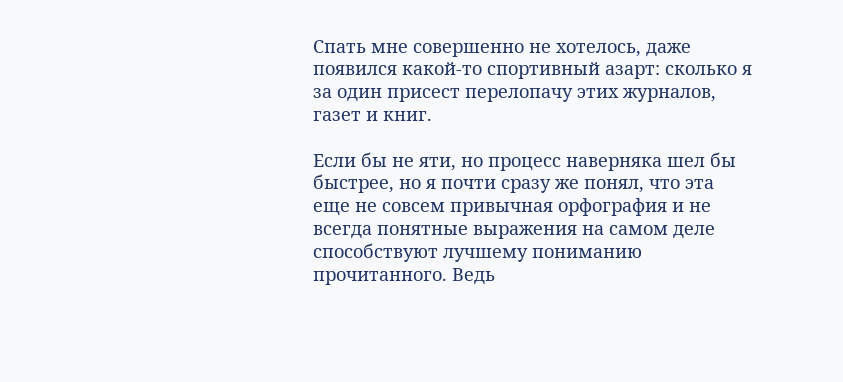Спать мне совершенно не хотелось, даже появился какой-то спортивный азарт: сколько я за один присест перелопачу этих журналов, газет и книг.

Если бы не яти, но процесс наверняка шел бы быстрее, но я почти сразу же понял, что эта еще не совсем привычная орфография и не всегда понятные выражения на самом деле способствуют лучшему пониманию прочитанного. Ведь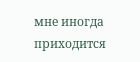мне иногда приходится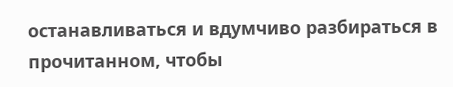останавливаться и вдумчиво разбираться в прочитанном, чтобы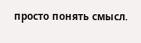просто понять смысл.